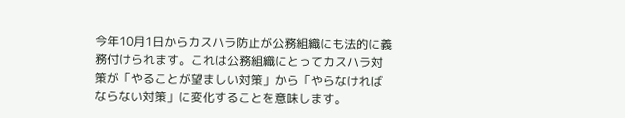今年10月1日からカスハラ防止が公務組織にも法的に義務付けられます。これは公務組織にとってカスハラ対策が「やることが望ましい対策」から「やらなければならない対策」に変化することを意味します。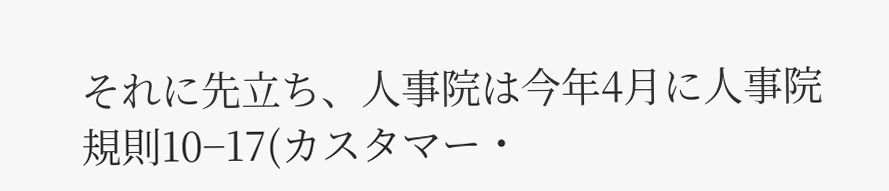それに先立ち、人事院は今年4月に人事院規則10−17(カスタマー・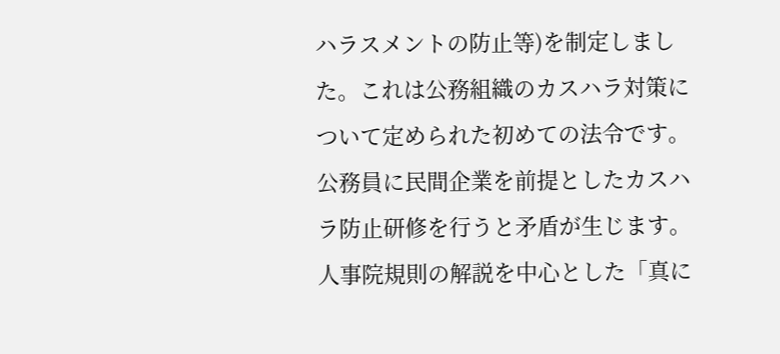ハラスメントの防止等)を制定しました。これは公務組織のカスハラ対策について定められた初めての法令です。
公務員に民間企業を前提としたカスハラ防止研修を行うと矛盾が生じます。
人事院規則の解説を中心とした「真に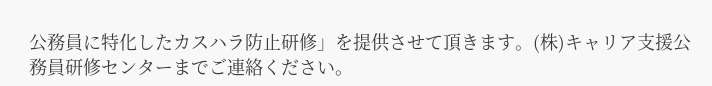公務員に特化したカスハラ防止研修」を提供させて頂きます。(株)キャリア支援公務員研修センターまでご連絡ください。